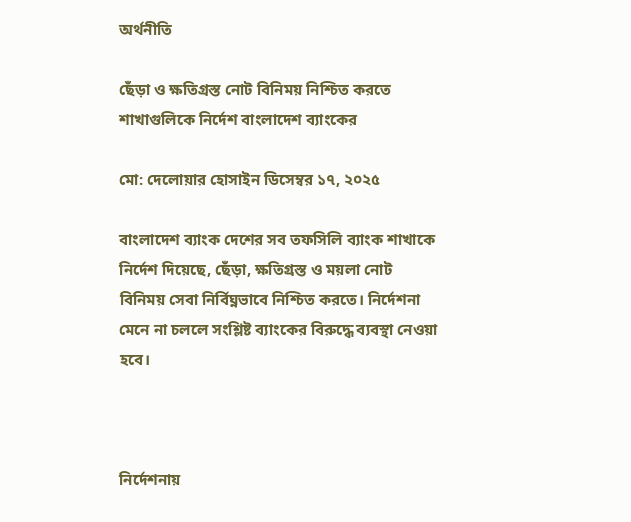অর্থনীতি

ছেঁড়া ও ক্ষতিগ্রস্ত নোট বিনিময় নিশ্চিত করতে শাখাগুলিকে নির্দেশ বাংলাদেশ ব্যাংকের

মো: দেলোয়ার হোসাইন ডিসেম্বর ১৭, ২০২৫

বাংলাদেশ ব্যাংক দেশের সব তফসিলি ব্যাংক শাখাকে নির্দেশ দিয়েছে, ছেঁড়া, ক্ষতিগ্রস্ত ও ময়লা নোট বিনিময় সেবা নির্বিঘ্নভাবে নিশ্চিত করতে। নির্দেশনা মেনে না চললে সংশ্লিষ্ট ব্যাংকের বিরুদ্ধে ব্যবস্থা নেওয়া হবে।



নির্দেশনায়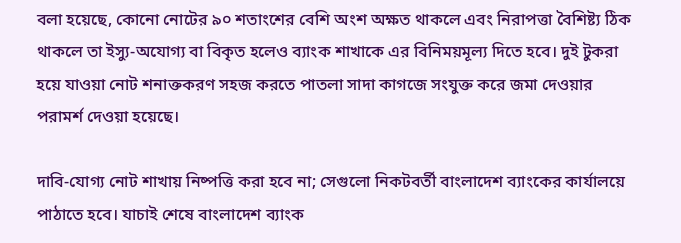বলা হয়েছে, কোনো নোটের ৯০ শতাংশের বেশি অংশ অক্ষত থাকলে এবং নিরাপত্তা বৈশিষ্ট্য ঠিক থাকলে তা ইস্যু-অযোগ্য বা বিকৃত হলেও ব্যাংক শাখাকে এর বিনিময়মূল্য দিতে হবে। দুই টুকরা হয়ে যাওয়া নোট শনাক্তকরণ সহজ করতে পাতলা সাদা কাগজে সংযুক্ত করে জমা দেওয়ার পরামর্শ দেওয়া হয়েছে।

দাবি-যোগ্য নোট শাখায় নিষ্পত্তি করা হবে না; সেগুলো নিকটবর্তী বাংলাদেশ ব্যাংকের কার্যালয়ে পাঠাতে হবে। যাচাই শেষে বাংলাদেশ ব্যাংক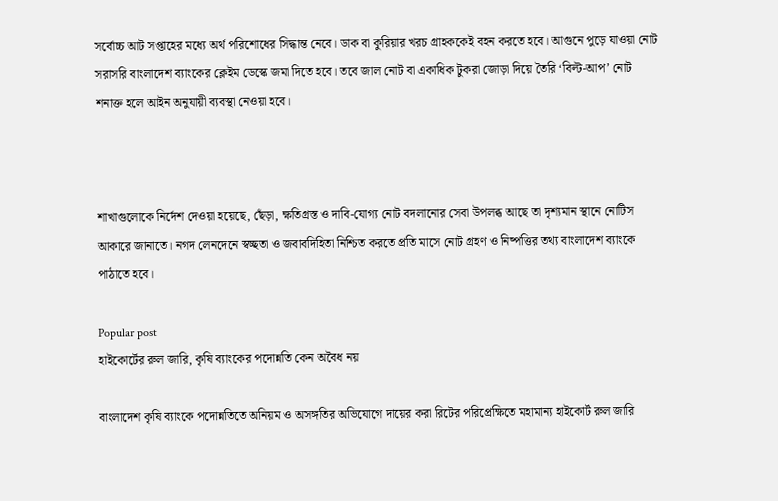সর্বোচ্চ আট সপ্তাহের মধ্যে অর্থ পরিশোধের সিদ্ধান্ত নেবে। ডাক বা কুরিয়ার খরচ গ্রাহককেই বহন করতে হবে। আগুনে পুড়ে যাওয়া নোট সরাসরি বাংলাদেশ ব্যাংকের ক্লেইম ডেস্কে জমা দিতে হবে। তবে জাল নোট বা একাধিক টুকরা জোড়া দিয়ে তৈরি ‘বিল্ট-আপ’ নোট শনাক্ত হলে আইন অনুযায়ী ব্যবস্থা নেওয়া হবে।



শাখাগুলোকে নির্দেশ দেওয়া হয়েছে, ছেঁড়া, ক্ষতিগ্রস্ত ও দাবি-যোগ্য নোট বদলানোর সেবা উপলব্ধ আছে তা দৃশ্যমান স্থানে নোটিস আকারে জানাতে। নগদ লেনদেনে স্বচ্ছতা ও জবাবদিহিতা নিশ্চিত করতে প্রতি মাসে নোট গ্রহণ ও নিষ্পত্তির তথ্য বাংলাদেশ ব্যাংকে পাঠাতে হবে।

Popular post
হাইকোর্টের রুল জারি, কৃষি ব্যাংকের পদোন্নতি কেন অবৈধ নয়

বাংলাদেশ কৃষি ব্যাংকে পদোন্নতিতে অনিয়ম ও অসঙ্গতির অভিযোগে দায়ের করা রিটের পরিপ্রেক্ষিতে মহামান্য হাইকোর্ট রুল জারি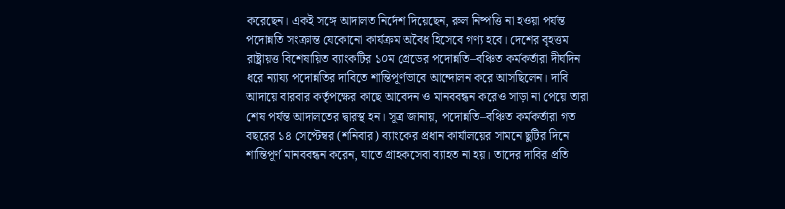করেছেন। একই সঙ্গে আদালত নির্দেশ দিয়েছেন, রুল নিষ্পত্তি না হওয়া পর্যন্ত পদোন্নতি সংক্রান্ত যেকোনো কার্যক্রম অবৈধ হিসেবে গণ্য হবে। দেশের বৃহত্তম রাষ্ট্রায়ত্ত বিশেষায়িত ব্যাংকটির ১০ম গ্রেডের পদোন্নতি–বঞ্চিত কর্মকর্তারা দীর্ঘদিন ধরে ন্যায্য পদোন্নতির দাবিতে শান্তিপূর্ণভাবে আন্দোলন করে আসছিলেন। দাবি আদায়ে বারবার কর্তৃপক্ষের কাছে আবেদন ও মানববন্ধন করেও সাড়া না পেয়ে তারা শেষ পর্যন্ত আদালতের দ্বারস্থ হন। সূত্র জানায়, পদোন্নতি–বঞ্চিত কর্মকর্তারা গত বছরের ১৪ সেপ্টেম্বর (শনিবার) ব্যাংকের প্রধান কার্যালয়ের সামনে ছুটির দিনে শান্তিপূর্ণ মানববন্ধন করেন, যাতে গ্রাহকসেবা ব্যাহত না হয়। তাদের দাবির প্রতি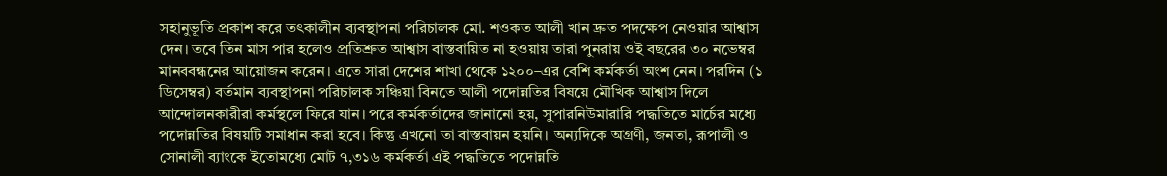সহানুভূতি প্রকাশ করে তৎকালীন ব্যবস্থাপনা পরিচালক মো. শওকত আলী খান দ্রুত পদক্ষেপ নেওয়ার আশ্বাস দেন। তবে তিন মাস পার হলেও প্রতিশ্রুত আশ্বাস বাস্তবায়িত না হওয়ায় তারা পুনরায় ওই বছরের ৩০ নভেম্বর মানববন্ধনের আয়োজন করেন। এতে সারা দেশের শাখা থেকে ১২০০–এর বেশি কর্মকর্তা অংশ নেন। পরদিন (১ ডিসেম্বর) বর্তমান ব্যবস্থাপনা পরিচালক সঞ্চিয়া বিনতে আলী পদোন্নতির বিষয়ে মৌখিক আশ্বাস দিলে আন্দোলনকারীরা কর্মস্থলে ফিরে যান। পরে কর্মকর্তাদের জানানো হয়, সুপারনিউমারারি পদ্ধতিতে মার্চের মধ্যে পদোন্নতির বিষয়টি সমাধান করা হবে। কিন্তু এখনো তা বাস্তবায়ন হয়নি। অন্যদিকে অগ্রণী, জনতা, রূপালী ও সোনালী ব্যাংকে ইতোমধ্যে মোট ৭,৩১৬ কর্মকর্তা এই পদ্ধতিতে পদোন্নতি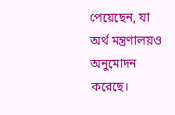পেয়েছেন, যা অর্থ মন্ত্রণালয়ও অনুমোদন করেছে।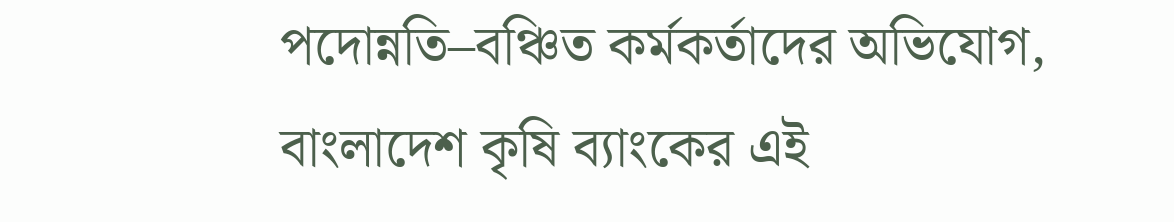পদোন্নতি–বঞ্চিত কর্মকর্তাদের অভিযোগ, বাংলাদেশ কৃষি ব্যাংকের এই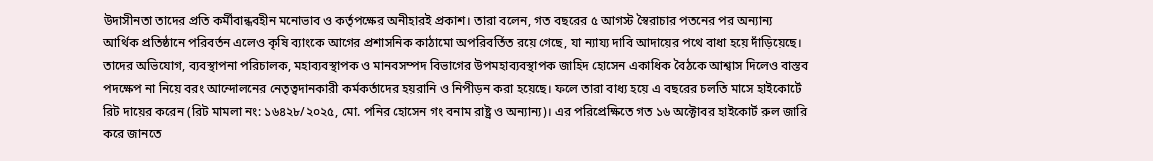উদাসীনতা তাদের প্রতি কর্মীবান্ধবহীন মনোভাব ও কর্তৃপক্ষের অনীহারই প্রকাশ। তারা বলেন, গত বছরের ৫ আগস্ট স্বৈরাচার পতনের পর অন্যান্য আর্থিক প্রতিষ্ঠানে পরিবর্তন এলেও কৃষি ব্যাংকে আগের প্রশাসনিক কাঠামো অপরিবর্তিত রয়ে গেছে, যা ন্যায্য দাবি আদায়ের পথে বাধা হয়ে দাঁড়িয়েছে। তাদের অভিযোগ, ব্যবস্থাপনা পরিচালক, মহাব্যবস্থাপক ও মানবসম্পদ বিভাগের উপমহাব্যবস্থাপক জাহিদ হোসেন একাধিক বৈঠকে আশ্বাস দিলেও বাস্তব পদক্ষেপ না নিয়ে বরং আন্দোলনের নেতৃত্বদানকারী কর্মকর্তাদের হয়রানি ও নিপীড়ন করা হয়েছে। ফলে তারা বাধ্য হয়ে এ বছরের চলতি মাসে হাইকোর্টে রিট দায়ের করেন (রিট মামলা নং: ১৬৪২৮/২০২৫, মো. পনির হোসেন গং বনাম রাষ্ট্র ও অন্যান্য)। এর পরিপ্রেক্ষিতে গত ১৬ অক্টোবর হাইকোর্ট রুল জারি করে জানতে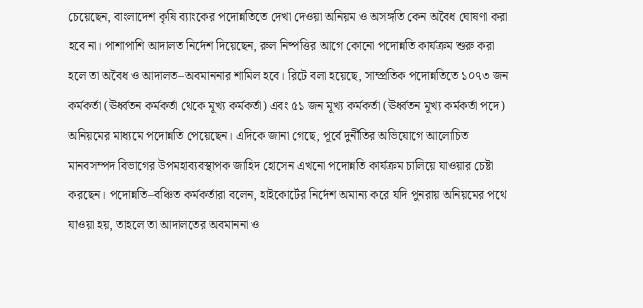চেয়েছেন, বাংলাদেশ কৃষি ব্যাংকের পদোন্নতিতে দেখা দেওয়া অনিয়ম ও অসঙ্গতি কেন অবৈধ ঘোষণা করা হবে না। পাশাপাশি আদালত নির্দেশ দিয়েছেন, রুল নিষ্পত্তির আগে কোনো পদোন্নতি কার্যক্রম শুরু করা হলে তা অবৈধ ও আদালত–অবমাননার শামিল হবে। রিটে বলা হয়েছে, সাম্প্রতিক পদোন্নতিতে ১০৭৩ জন কর্মকর্তা (ঊর্ধ্বতন কর্মকর্তা থেকে মূখ্য কর্মকর্তা) এবং ৫১ জন মূখ্য কর্মকর্তা (ঊর্ধ্বতন মূখ্য কর্মকর্তা পদে) অনিয়মের মাধ্যমে পদোন্নতি পেয়েছেন। এদিকে জানা গেছে, পূর্বে দুর্নীতির অভিযোগে আলোচিত মানবসম্পদ বিভাগের উপমহাব্যবস্থাপক জাহিদ হোসেন এখনো পদোন্নতি কার্যক্রম চালিয়ে যাওয়ার চেষ্টা করছেন। পদোন্নতি–বঞ্চিত কর্মকর্তারা বলেন, হাইকোর্টের নির্দেশ অমান্য করে যদি পুনরায় অনিয়মের পথে যাওয়া হয়, তাহলে তা আদালতের অবমাননা ও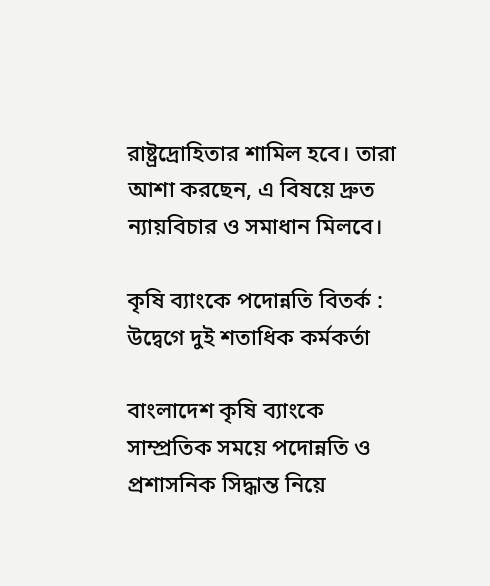রাষ্ট্রদ্রোহিতার শামিল হবে। তারা আশা করছেন, এ বিষয়ে দ্রুত ন্যায়বিচার ও সমাধান মিলবে।

কৃষি ব্যাংকে পদোন্নতি বিতর্ক : উদ্বেগে দুই শতাধিক কর্মকর্তা

বাংলাদেশ কৃষি ব্যাংকে সাম্প্রতিক সময়ে পদোন্নতি ও প্রশাসনিক সিদ্ধান্ত নিয়ে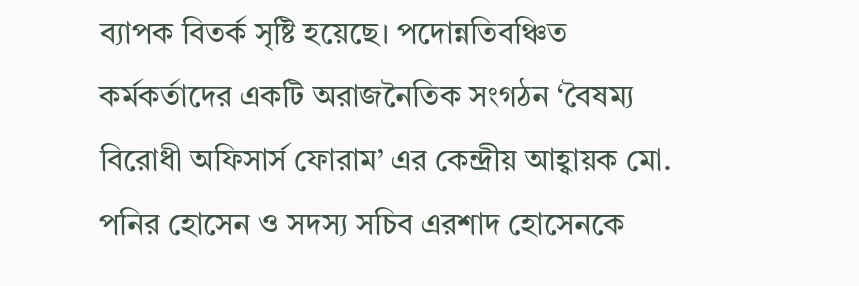ব্যাপক বিতর্ক সৃষ্টি হয়েছে। পদোন্নতিবঞ্চিত কর্মকর্তাদের একটি অরাজনৈতিক সংগঠন ‘বৈষম্য বিরোধী অফিসার্স ফোরাম’ এর কেন্দ্রীয় আহ্বায়ক মো. পনির হোসেন ও সদস্য সচিব এরশাদ হোসেনকে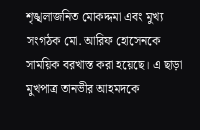শৃঙ্খলাজনিত মোকদ্দমা এবং মুখ্য সংগঠক মো. আরিফ হোসেনকে সাময়িক বরখাস্ত করা হয়েছে। এ ছাড়া মুখপাত্র তানভীর আহমদকে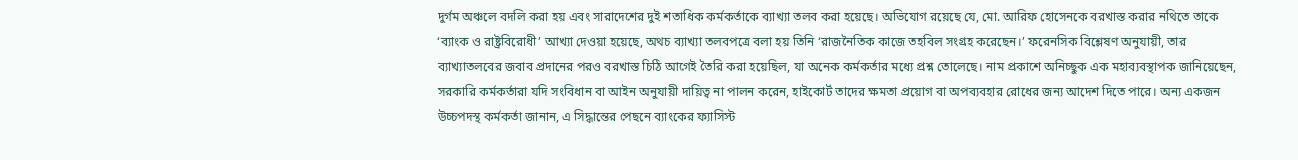দুর্গম অঞ্চলে বদলি করা হয় এবং সারাদেশের দুই শতাধিক কর্মকর্তাকে ব্যাখ্যা তলব করা হয়েছে। অভিযোগ রয়েছে যে, মো. আরিফ হোসেনকে বরখাস্ত করার নথিতে তাকে ‘ব্যাংক ও রাষ্ট্রবিরোধী’ আখ্যা দেওয়া হয়েছে, অথচ ব্যাখ্যা তলবপত্রে বলা হয় তিনি ‘রাজনৈতিক কাজে তহবিল সংগ্রহ করেছেন।’ ফরেনসিক বিশ্লেষণ অনুযায়ী, তার ব্যাখ্যাতলবের জবাব প্রদানের পরও বরখাস্ত চিঠি আগেই তৈরি করা হয়েছিল, যা অনেক কর্মকর্তার মধ্যে প্রশ্ন তোলেছে। নাম প্রকাশে অনিচ্ছুক এক মহাব্যবস্থাপক জানিয়েছেন, সরকারি কর্মকর্তারা যদি সংবিধান বা আইন অনুযায়ী দায়িত্ব না পালন করেন, হাইকোর্ট তাদের ক্ষমতা প্রয়োগ বা অপব্যবহার রোধের জন্য আদেশ দিতে পারে। অন্য একজন উচ্চপদস্থ কর্মকর্তা জানান, এ সিদ্ধান্তের পেছনে ব্যাংকের ফ্যাসিস্ট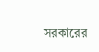সরকারের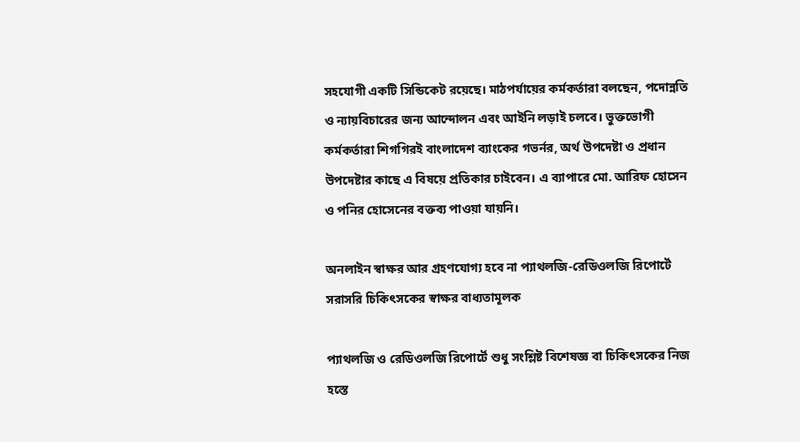সহযোগী একটি সিন্ডিকেট রয়েছে। মাঠপর্যায়ের কর্মকর্তারা বলছেন, পদোন্নতি ও ন্যায়বিচারের জন্য আন্দোলন এবং আইনি লড়াই চলবে। ভুক্তভোগী কর্মকর্তারা শিগগিরই বাংলাদেশ ব্যাংকের গভর্নর, অর্থ উপদেষ্টা ও প্রধান উপদেষ্টার কাছে এ বিষয়ে প্রতিকার চাইবেন। এ ব্যাপারে মো. আরিফ হোসেন ও পনির হোসেনের বক্তব্য পাওয়া যায়নি।

অনলাইন স্বাক্ষর আর গ্রহণযোগ্য হবে না প্যাথলজি-রেডিওলজি রিপোর্টে সরাসরি চিকিৎসকের স্বাক্ষর বাধ্যতামূলক

প্যাথলজি ও রেডিওলজি রিপোর্টে শুধু সংশ্লিষ্ট বিশেষজ্ঞ বা চিকিৎসকের নিজ হস্তে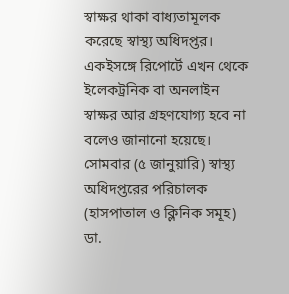স্বাক্ষর থাকা বাধ্যতামূলক করেছে স্বাস্থ্য অধিদপ্তর। একইসঙ্গে রিপোর্টে এখন থেকে ইলেকট্রনিক বা অনলাইন স্বাক্ষর আর গ্রহণযোগ্য হবে না বলেও জানানো হয়েছে। সোমবার (৫ জানুয়ারি) স্বাস্থ্য অধিদপ্তরের পরিচালক (হাসপাতাল ও ক্লিনিক সমূহ) ডা.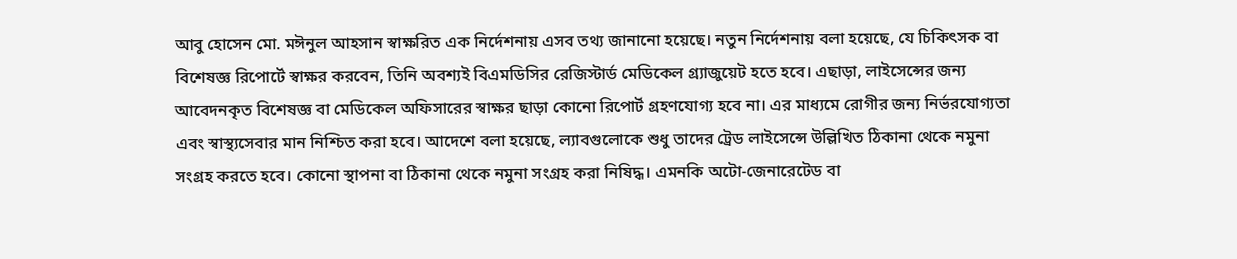আবু হোসেন মো. মঈনুল আহসান স্বাক্ষরিত এক নির্দেশনায় এসব তথ্য জানানো হয়েছে। নতুন নির্দেশনায় বলা হয়েছে, যে চিকিৎসক বা বিশেষজ্ঞ রিপোর্টে স্বাক্ষর করবেন, তিনি অবশ্যই বিএমডিসির রেজিস্টার্ড মেডিকেল গ্র্যাজুয়েট হতে হবে। এছাড়া, লাইসেন্সের জন্য আবেদনকৃত বিশেষজ্ঞ বা মেডিকেল অফিসারের স্বাক্ষর ছাড়া কোনো রিপোর্ট গ্রহণযোগ্য হবে না। এর মাধ্যমে রোগীর জন্য নির্ভরযোগ্যতা এবং স্বাস্থ্যসেবার মান নিশ্চিত করা হবে। আদেশে বলা হয়েছে, ল্যাবগুলোকে শুধু তাদের ট্রেড লাইসেন্সে উল্লিখিত ঠিকানা থেকে নমুনা সংগ্রহ করতে হবে। কোনো স্থাপনা বা ঠিকানা থেকে নমুনা সংগ্রহ করা নিষিদ্ধ। এমনকি অটো-জেনারেটেড বা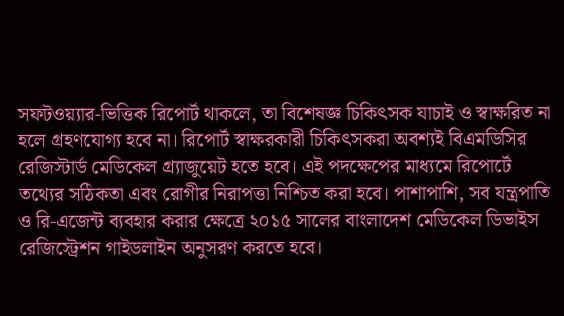সফটওয়্যার-ভিত্তিক রিপোর্ট থাকলে, তা বিশেষজ্ঞ চিকিৎসক যাচাই ও স্বাক্ষরিত না হলে গ্রহণযোগ্য হবে না। রিপোর্ট স্বাক্ষরকারী চিকিৎসকরা অবশ্যই বিএমডিসির রেজিস্টার্ড মেডিকেল গ্র্যাজুয়েট হতে হবে। এই পদক্ষেপের মাধ্যমে রিপোর্টে তথ্যের সঠিকতা এবং রোগীর নিরাপত্তা নিশ্চিত করা হবে। পাশাপাশি, সব যন্ত্রপাতি ও রি-এজেন্ট ব্যবহার করার ক্ষেত্রে ২০১৫ সালের বাংলাদেশ মেডিকেল ডিভাইস রেজিস্ট্রেশন গাইডলাইন অনুসরণ করতে হবে।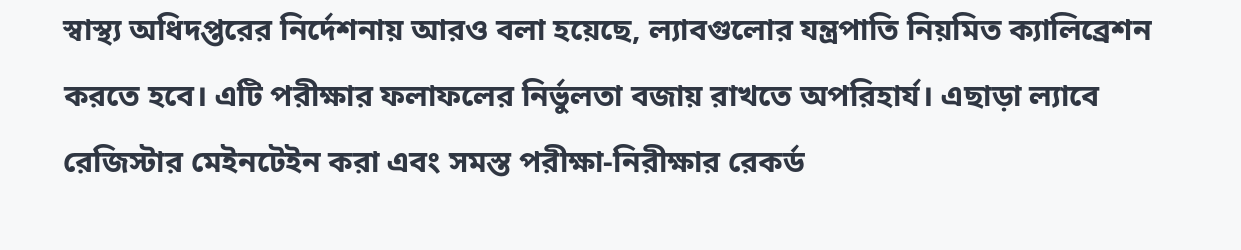স্বাস্থ্য অধিদপ্তরের নির্দেশনায় আরও বলা হয়েছে, ল্যাবগুলোর যন্ত্রপাতি নিয়মিত ক্যালিব্রেশন করতে হবে। এটি পরীক্ষার ফলাফলের নির্ভুলতা বজায় রাখতে অপরিহার্য। এছাড়া ল্যাবে রেজিস্টার মেইনটেইন করা এবং সমস্ত পরীক্ষা-নিরীক্ষার রেকর্ড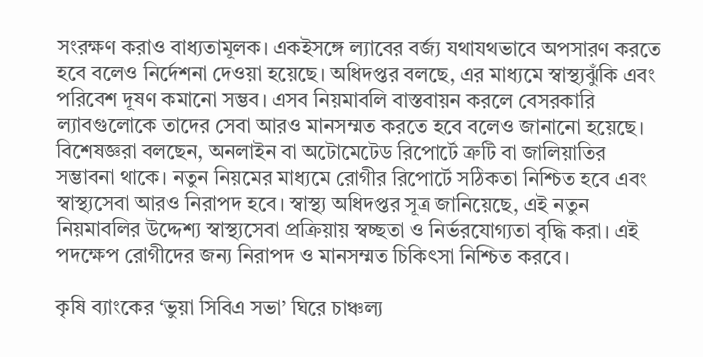সংরক্ষণ করাও বাধ্যতামূলক। একইসঙ্গে ল্যাবের বর্জ্য যথাযথভাবে অপসারণ করতে হবে বলেও নির্দেশনা দেওয়া হয়েছে। অধিদপ্তর বলছে, এর মাধ্যমে স্বাস্থ্যঝুঁকি এবং পরিবেশ দূষণ কমানো সম্ভব। এসব নিয়মাবলি বাস্তবায়ন করলে বেসরকারি ল্যাবগুলোকে তাদের সেবা আরও মানসম্মত করতে হবে বলেও জানানো হয়েছে। বিশেষজ্ঞরা বলছেন, অনলাইন বা অটোমেটেড রিপোর্টে ত্রুটি বা জালিয়াতির সম্ভাবনা থাকে। নতুন নিয়মের মাধ্যমে রোগীর রিপোর্টে সঠিকতা নিশ্চিত হবে এবং স্বাস্থ্যসেবা আরও নিরাপদ হবে। স্বাস্থ্য অধিদপ্তর সূত্র জানিয়েছে, এই নতুন নিয়মাবলির উদ্দেশ্য স্বাস্থ্যসেবা প্রক্রিয়ায় স্বচ্ছতা ও নির্ভরযোগ্যতা বৃদ্ধি করা। এই পদক্ষেপ রোগীদের জন্য নিরাপদ ও মানসম্মত চিকিৎসা নিশ্চিত করবে।

কৃষি ব্যাংকের ‘ভুয়া সিবিএ সভা’ ঘিরে চাঞ্চল্য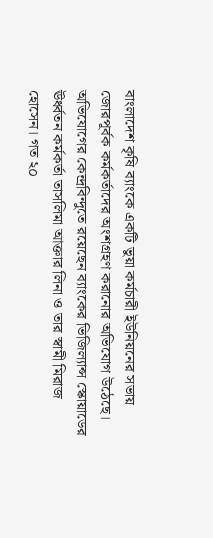বাংলাদেশ কৃষি ব্যাংকে একটি ভুয়া কর্মচারী ইউনিয়নের সভায় জোরপূর্বক কর্মকর্তাদের অংশগ্রহণ করানোর অভিযোগ উঠেছে। অভিযোগের কেন্দ্রবিন্দুতে রয়েছেন ব্যাংকের ভিজিল্যান্স স্কোয়াডের ঊর্ধ্বতন কর্মকর্তা তাসলিমা আক্তার লিনা ও তার স্বামী মিরাজ হোসেন। গত ২০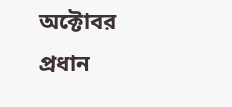অক্টোবর প্রধান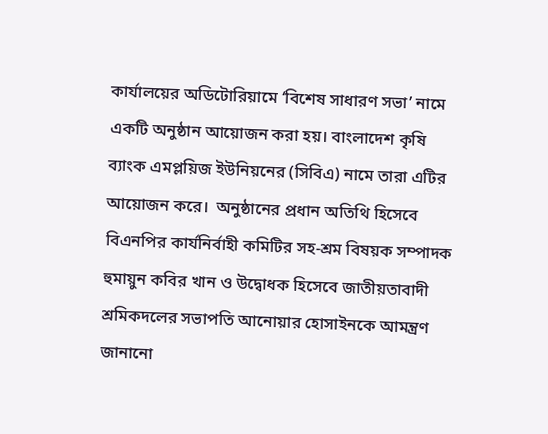কার্যালয়ের অডিটোরিয়ামে ‘বিশেষ সাধারণ সভা’ নামে একটি অনুষ্ঠান আয়োজন করা হয়। বাংলাদেশ কৃষি ব্যাংক এমপ্লয়িজ ইউনিয়নের (সিবিএ) নামে তারা এটির আয়োজন করে।  অনুষ্ঠানের প্রধান অতিথি হিসেবে বিএনপির কার্যনির্বাহী কমিটির সহ-শ্রম বিষয়ক সম্পাদক হুমায়ুন কবির খান ও উদ্বোধক হিসেবে জাতীয়তাবাদী শ্রমিকদলের সভাপতি আনোয়ার হোসাইনকে আমন্ত্রণ জানানো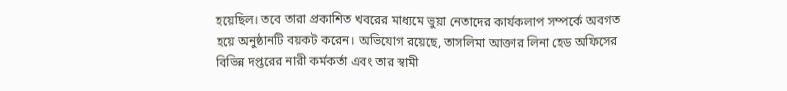হয়েছিল। তবে তারা প্রকাশিত খবরের মাধ্যমে ভুয়া নেতাদের কার্যকলাপ সম্পর্কে অবগত হয়ে অনুষ্ঠানটি বয়কট করেন। অভিযোগ রয়েছে, তাসলিমা আক্তার লিনা হেড অফিসের বিভিন্ন দপ্তরের নারী কর্মকর্তা এবং তার স্বামী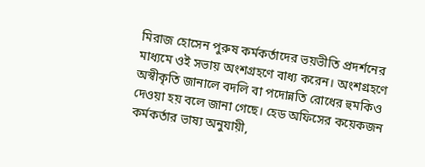মিরাজ হোসেন পুরুষ কর্মকর্তাদের ভয়ভীতি প্রদর্শনের মাধ্যমে ওই সভায় অংশগ্রহণে বাধ্য করেন। অংশগ্রহণে অস্বীকৃতি জানালে বদলি বা পদোন্নতি রোধের হুমকিও দেওয়া হয় বলে জানা গেছে। হেড অফিসের কয়েকজন কর্মকর্তার ভাষ্য অনুযায়ী,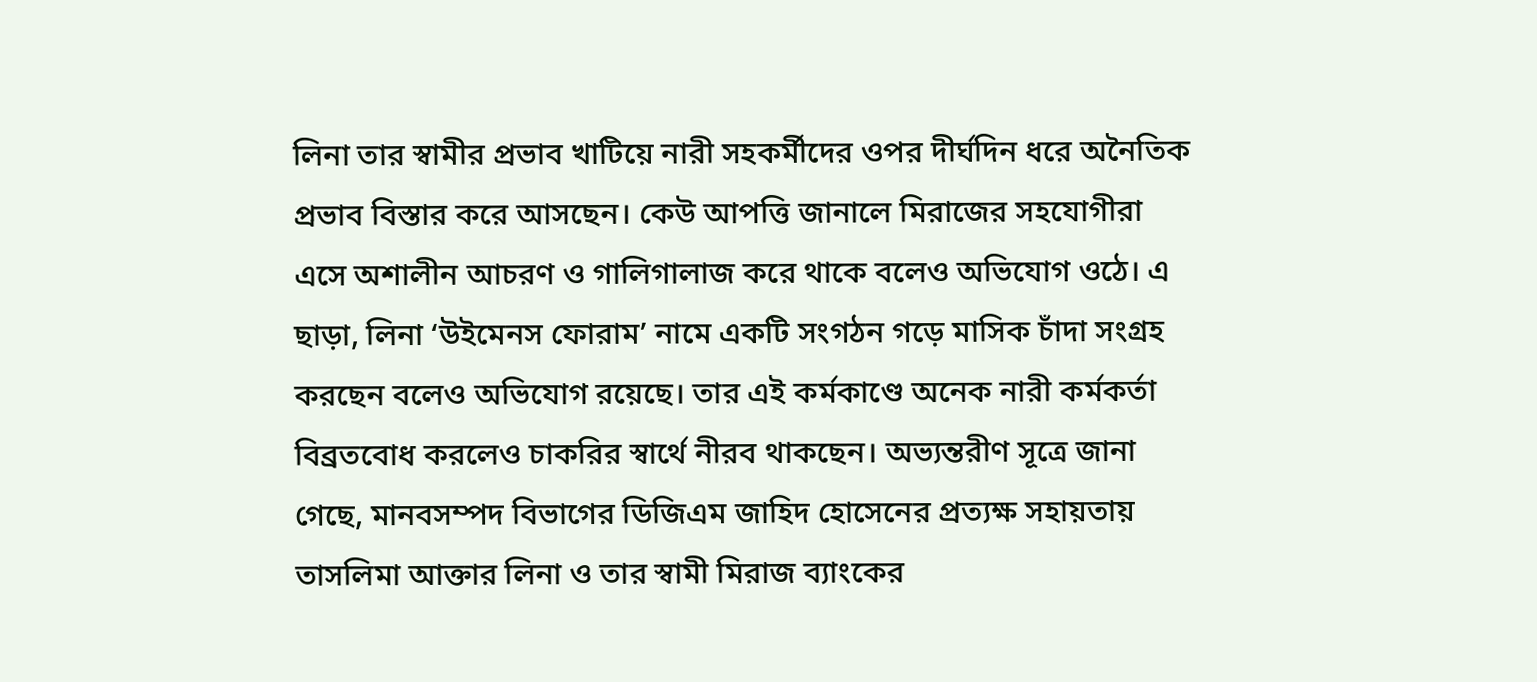লিনা তার স্বামীর প্রভাব খাটিয়ে নারী সহকর্মীদের ওপর দীর্ঘদিন ধরে অনৈতিক প্রভাব বিস্তার করে আসছেন। কেউ আপত্তি জানালে মিরাজের সহযোগীরা এসে অশালীন আচরণ ও গালিগালাজ করে থাকে বলেও অভিযোগ ওঠে। এ ছাড়া, লিনা ‘উইমেনস ফোরাম’ নামে একটি সংগঠন গড়ে মাসিক চাঁদা সংগ্রহ করছেন বলেও অভিযোগ রয়েছে। তার এই কর্মকাণ্ডে অনেক নারী কর্মকর্তা বিব্রতবোধ করলেও চাকরির স্বার্থে নীরব থাকছেন। অভ্যন্তরীণ সূত্রে জানা গেছে, মানবসম্পদ বিভাগের ডিজিএম জাহিদ হোসেনের প্রত্যক্ষ সহায়তায় তাসলিমা আক্তার লিনা ও তার স্বামী মিরাজ ব্যাংকের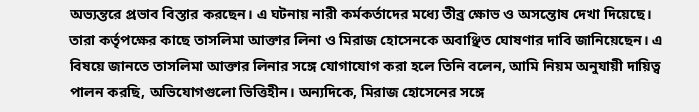অভ্যন্তরে প্রভাব বিস্তার করছেন। এ ঘটনায় নারী কর্মকর্তাদের মধ্যে তীব্র ক্ষোভ ও অসন্তোষ দেখা দিয়েছে। তারা কর্তৃপক্ষের কাছে তাসলিমা আক্তার লিনা ও মিরাজ হোসেনকে অবাঞ্ছিত ঘোষণার দাবি জানিয়েছেন। এ বিষয়ে জানতে তাসলিমা আক্তার লিনার সঙ্গে যোগাযোগ করা হলে তিনি বলেন, আমি নিয়ম অনুযায়ী দায়িত্ব পালন করছি, অভিযোগগুলো ভিত্তিহীন। অন্যদিকে, মিরাজ হোসেনের সঙ্গে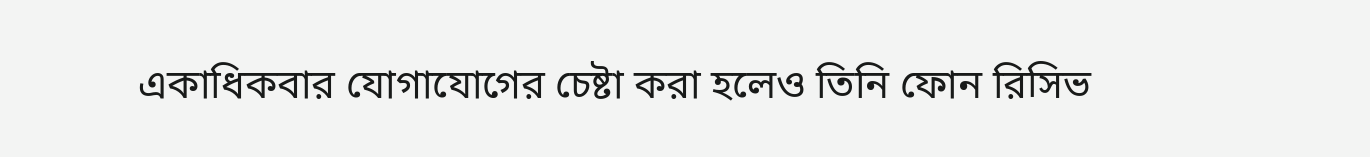একাধিকবার যোগাযোগের চেষ্টা করা হলেও তিনি ফোন রিসিভ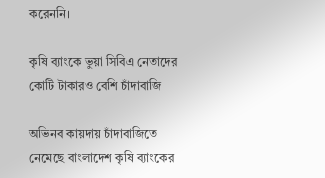করেননি।

কৃষি ব্যাংকে ভুয়া সিবিএ নেতাদের কোটি টাকারও বেশি চাঁদাবাজি

অভিনব কায়দায় চাঁদাবাজিতে নেমেছে বাংলাদেশ কৃষি ব্যাংকের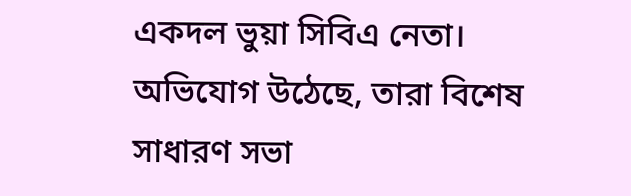একদল ভুয়া সিবিএ নেতা। অভিযোগ উঠেছে, তারা বিশেষ সাধারণ সভা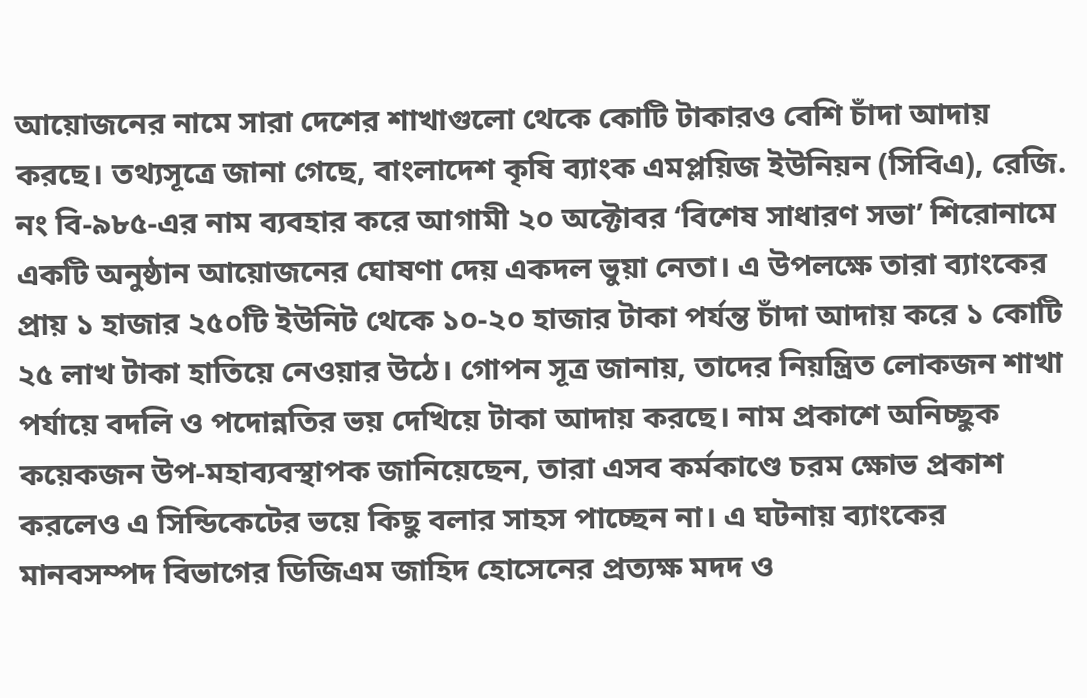আয়োজনের নামে সারা দেশের শাখাগুলো থেকে কোটি টাকারও বেশি চাঁদা আদায় করছে। তথ্যসূত্রে জানা গেছে, বাংলাদেশ কৃষি ব্যাংক এমপ্লয়িজ ইউনিয়ন (সিবিএ), রেজি. নং বি-৯৮৫-এর নাম ব্যবহার করে আগামী ২০ অক্টোবর ‘বিশেষ সাধারণ সভা’ শিরোনামে একটি অনুষ্ঠান আয়োজনের ঘোষণা দেয় একদল ভুয়া নেতা। এ উপলক্ষে তারা ব্যাংকের প্রায় ১ হাজার ২৫০টি ইউনিট থেকে ১০-২০ হাজার টাকা পর্যন্ত চাঁদা আদায় করে ১ কোটি ২৫ লাখ টাকা হাতিয়ে নেওয়ার উঠে। গোপন সূত্র জানায়, তাদের নিয়ন্ত্রিত লোকজন শাখা পর্যায়ে বদলি ও পদোন্নতির ভয় দেখিয়ে টাকা আদায় করছে। নাম প্রকাশে অনিচ্ছুক কয়েকজন উপ-মহাব্যবস্থাপক জানিয়েছেন, তারা এসব কর্মকাণ্ডে চরম ক্ষোভ প্রকাশ করলেও এ সিন্ডিকেটের ভয়ে কিছু বলার সাহস পাচ্ছেন না। এ ঘটনায় ব্যাংকের মানবসম্পদ বিভাগের ডিজিএম জাহিদ হোসেনের প্রত্যক্ষ মদদ ও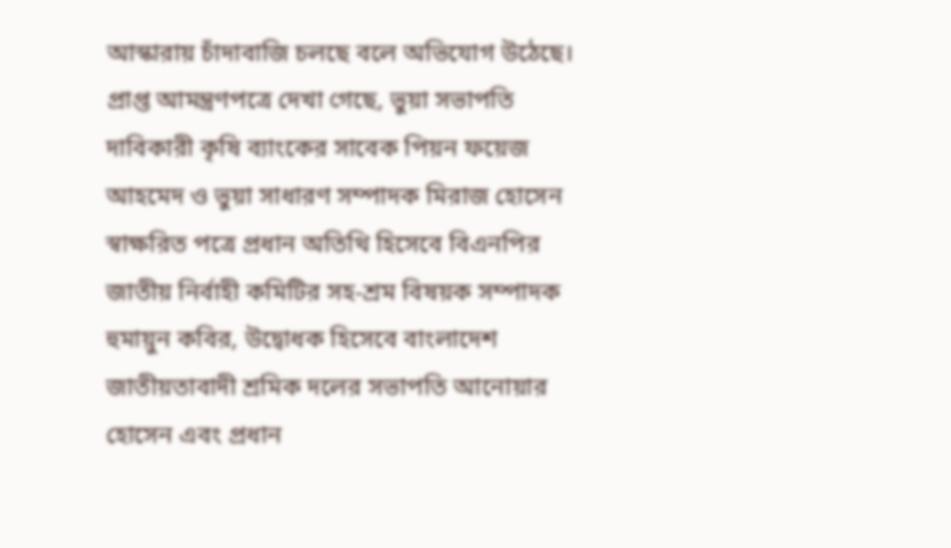আস্কারায় চাঁদাবাজি চলছে বলে অভিযোগ উঠেছে। প্রাপ্ত আমন্ত্রণপত্রে দেখা গেছে, ভুয়া সভাপতি দাবিকারী কৃষি ব্যাংকের সাবেক পিয়ন ফয়েজ আহমেদ ও ভুয়া সাধারণ সম্পাদক মিরাজ হোসেন স্বাক্ষরিত পত্রে প্রধান অতিথি হিসেবে বিএনপির জাতীয় নির্বাহী কমিটির সহ-শ্রম বিষয়ক সম্পাদক হুমায়ুন কবির, উদ্বোধক হিসেবে বাংলাদেশ জাতীয়তাবাদী শ্রমিক দলের সভাপতি আনোয়ার হোসেন এবং প্রধান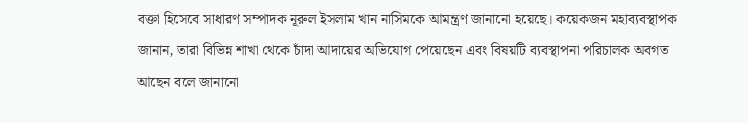বক্তা হিসেবে সাধারণ সম্পাদক নূরুল ইসলাম খান নাসিমকে আমন্ত্রণ জানানো হয়েছে। কয়েকজন মহাব্যবস্থাপক জানান, তারা বিভিন্ন শাখা থেকে চাঁদা আদায়ের অভিযোগ পেয়েছেন এবং বিষয়টি ব্যবস্থাপনা পরিচালক অবগত আছেন বলে জানানো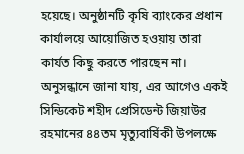হয়েছে। অনুষ্ঠানটি কৃষি ব্যাংকের প্রধান কার্যালয়ে আয়োজিত হওয়ায় তারা কার্যত কিছু করতে পারছেন না। অনুসন্ধানে জানা যায়, এর আগেও একই সিন্ডিকেট শহীদ প্রেসিডেন্ট জিয়াউর রহমানের ৪৪তম মৃত্যুবার্ষিকী উপলক্ষে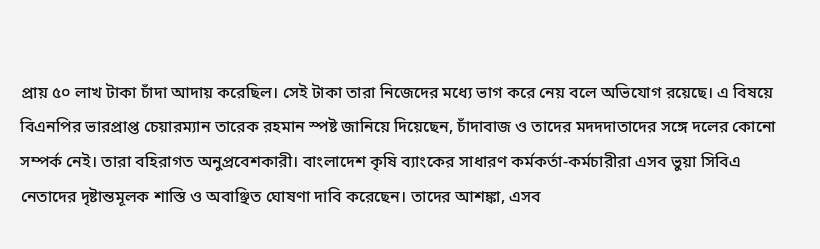প্রায় ৫০ লাখ টাকা চাঁদা আদায় করেছিল। সেই টাকা তারা নিজেদের মধ্যে ভাগ করে নেয় বলে অভিযোগ রয়েছে। এ বিষয়ে বিএনপির ভারপ্রাপ্ত চেয়ারম্যান তারেক রহমান স্পষ্ট জানিয়ে দিয়েছেন, চাঁদাবাজ ও তাদের মদদদাতাদের সঙ্গে দলের কোনো সম্পর্ক নেই। তারা বহিরাগত অনুপ্রবেশকারী। বাংলাদেশ কৃষি ব্যাংকের সাধারণ কর্মকর্তা-কর্মচারীরা এসব ভুয়া সিবিএ নেতাদের দৃষ্টান্তমূলক শাস্তি ও অবাঞ্ছিত ঘোষণা দাবি করেছেন। তাদের আশঙ্কা, এসব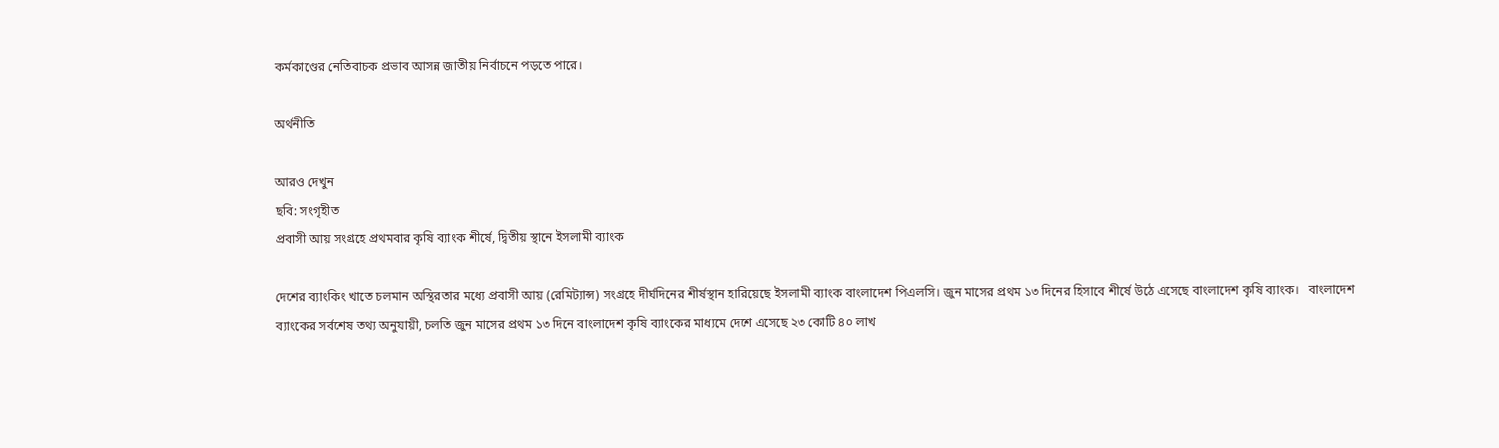কর্মকাণ্ডের নেতিবাচক প্রভাব আসন্ন জাতীয় নির্বাচনে পড়তে পারে।

অর্থনীতি

আরও দেখুন
ছবি: সংগৃহীত
প্রবাসী আয় সংগ্রহে প্রথমবার কৃষি ব্যাংক শীর্ষে, দ্বিতীয় স্থানে ইসলামী ব্যাংক

দেশের ব্যাংকিং খাতে চলমান অস্থিরতার মধ্যে প্রবাসী আয় (রেমিট্যান্স) সংগ্রহে দীর্ঘদিনের শীর্ষস্থান হারিয়েছে ইসলামী ব্যাংক বাংলাদেশ পিএলসি। জুন মাসের প্রথম ১৩ দিনের হিসাবে শীর্ষে উঠে এসেছে বাংলাদেশ কৃষি ব্যাংক।   বাংলাদেশ ব্যাংকের সর্বশেষ তথ্য অনুযায়ী, চলতি জুন মাসের প্রথম ১৩ দিনে বাংলাদেশ কৃষি ব্যাংকের মাধ্যমে দেশে এসেছে ২৩ কোটি ৪০ লাখ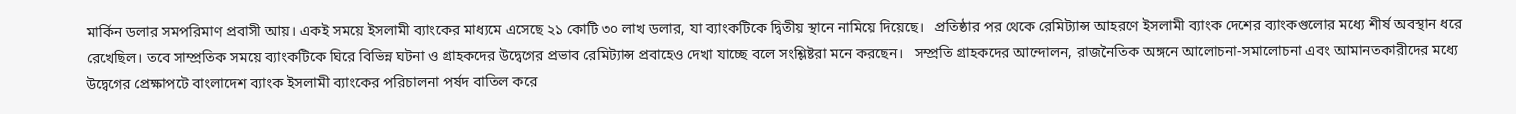মার্কিন ডলার সমপরিমাণ প্রবাসী আয়। একই সময়ে ইসলামী ব্যাংকের মাধ্যমে এসেছে ২১ কোটি ৩০ লাখ ডলার, যা ব্যাংকটিকে দ্বিতীয় স্থানে নামিয়ে দিয়েছে।   প্রতিষ্ঠার পর থেকে রেমিট্যান্স আহরণে ইসলামী ব্যাংক দেশের ব্যাংকগুলোর মধ্যে শীর্ষ অবস্থান ধরে রেখেছিল। তবে সাম্প্রতিক সময়ে ব্যাংকটিকে ঘিরে বিভিন্ন ঘটনা ও গ্রাহকদের উদ্বেগের প্রভাব রেমিট্যান্স প্রবাহেও দেখা যাচ্ছে বলে সংশ্লিষ্টরা মনে করছেন।   সম্প্রতি গ্রাহকদের আন্দোলন, রাজনৈতিক অঙ্গনে আলোচনা-সমালোচনা এবং আমানতকারীদের মধ্যে উদ্বেগের প্রেক্ষাপটে বাংলাদেশ ব্যাংক ইসলামী ব্যাংকের পরিচালনা পর্ষদ বাতিল করে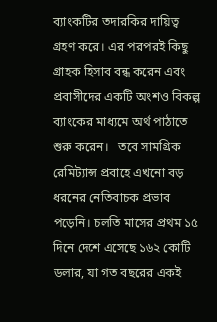ব্যাংকটির তদারকির দায়িত্ব গ্রহণ করে। এর পরপরই কিছু গ্রাহক হিসাব বন্ধ করেন এবং প্রবাসীদের একটি অংশও বিকল্প ব্যাংকের মাধ্যমে অর্থ পাঠাতে শুরু করেন।   তবে সামগ্রিক রেমিট্যান্স প্রবাহে এখনো বড় ধরনের নেতিবাচক প্রভাব পড়েনি। চলতি মাসের প্রথম ১৫ দিনে দেশে এসেছে ১৬২ কোটি ডলার, যা গত বছরের একই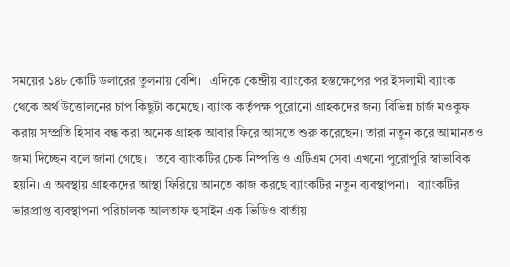সময়ের ১৪৮ কোটি ডলারের তুলনায় বেশি।   এদিকে কেন্দ্রীয় ব্যাংকের হস্তক্ষেপের পর ইসলামী ব্যাংক থেকে অর্থ উত্তোলনের চাপ কিছুটা কমেছে। ব্যাংক কর্তৃপক্ষ পুরোনো গ্রাহকদের জন্য বিভিন্ন চার্জ মওকুফ করায় সম্প্রতি হিসাব বন্ধ করা অনেক গ্রাহক আবার ফিরে আসতে শুরু করেছেন। তারা নতুন করে আমানতও জমা দিচ্ছেন বলে জানা গেছে।   তবে ব্যাংকটির চেক নিষ্পত্তি ও এটিএম সেবা এখনো পুরোপুরি স্বাভাবিক হয়নি। এ অবস্থায় গ্রাহকদের আস্থা ফিরিয়ে আনতে কাজ করছে ব্যাংকটির নতুন ব্যবস্থাপনা।   ব্যাংকটির ভারপ্রাপ্ত ব্যবস্থাপনা পরিচালক আলতাফ হুসাইন এক ভিডিও বার্তায়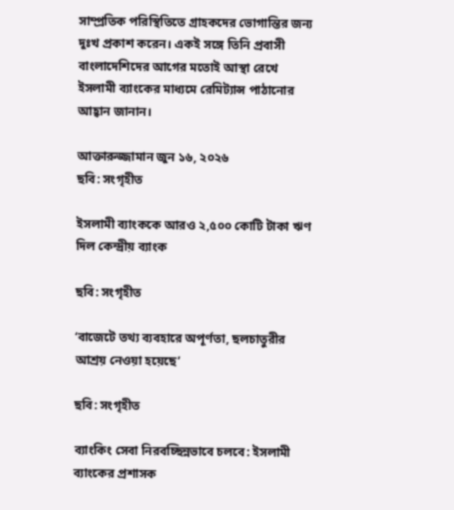সাম্প্রতিক পরিস্থিতিতে গ্রাহকদের ভোগান্তির জন্য দুঃখ প্রকাশ করেন। একই সঙ্গে তিনি প্রবাসী বাংলাদেশিদের আগের মতোই আস্থা রেখে ইসলামী ব্যাংকের মাধ্যমে রেমিট্যান্স পাঠানোর আহ্বান জানান।

আক্তারুজ্জামান জুন ১৬, ২০২৬
ছবি: সংগৃহীত

ইসলামী ব্যাংককে আরও ২,৫০০ কোটি টাকা ঋণ দিল কেন্দ্রীয় ব্যাংক

ছবি: সংগৃহীত

‘বাজেটে তথ্য ব্যবহারে অপূর্ণতা, ছলচাতুরীর আশ্রয় নেওয়া হয়েছে’

ছবি: সংগৃহীত

ব্যাংকিং সেবা নিরবচ্ছিন্নভাবে চলবে: ইসলামী ব্যাংকের প্রশাসক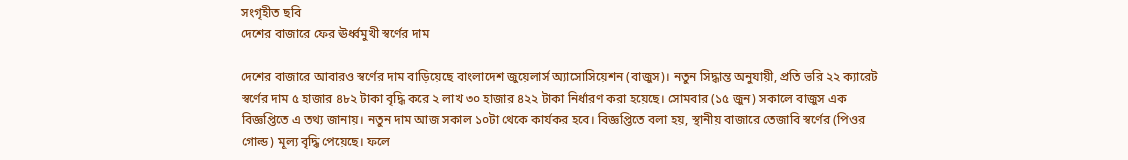সংগৃহীত ছবি
দেশের বাজারে ফের ঊর্ধ্বমুখী স্বর্ণের দাম

দেশের বাজারে আবারও স্বর্ণের দাম বাড়িয়েছে বাংলাদেশ জুয়েলার্স অ্যাসোসিয়েশন (বাজুস)। নতুন সিদ্ধান্ত অনুযায়ী, প্রতি ভরি ২২ ক্যারেট স্বর্ণের দাম ৫ হাজার ৪৮২ টাকা বৃদ্ধি করে ২ লাখ ৩০ হাজার ৪২২ টাকা নির্ধারণ করা হয়েছে। সোমবার (১৫ জুন) সকালে বাজুস এক বিজ্ঞপ্তিতে এ তথ্য জানায়। নতুন দাম আজ সকাল ১০টা থেকে কার্যকর হবে। বিজ্ঞপ্তিতে বলা হয়, স্থানীয় বাজারে তেজাবি স্বর্ণের (পিওর গোল্ড) মূল্য বৃদ্ধি পেয়েছে। ফলে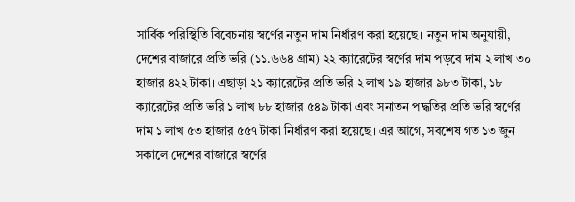সার্বিক পরিস্থিতি বিবেচনায় স্বর্ণের নতুন দাম নির্ধারণ করা হয়েছে। নতুন দাম অনুযায়ী, দেশের বাজারে প্রতি ভরি (১১.৬৬৪ গ্রাম) ২২ ক্যারেটের স্বর্ণের দাম পড়বে দাম ২ লাখ ৩০ হাজার ৪২২ টাকা। এছাড়া ২১ ক্যারেটের প্রতি ভরি ২ লাখ ১৯ হাজার ৯৮৩ টাকা, ১৮ ক্যারেটের প্রতি ভরি ১ লাখ ৮৮ হাজার ৫৪৯ টাকা এবং সনাতন পদ্ধতির প্রতি ভরি স্বর্ণের দাম ১ লাখ ৫৩ হাজার ৫৫৭ টাকা নির্ধারণ করা হয়েছে। এর আগে, সবশেষ গত ১৩ জুন সকালে দেশের বাজারে স্বর্ণের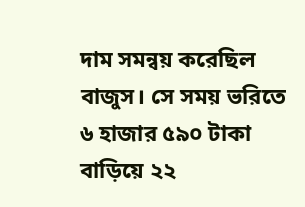দাম সমন্বয় করেছিল বাজুস। সে সময় ভরিতে ৬ হাজার ৫৯০ টাকা বাড়িয়ে ২২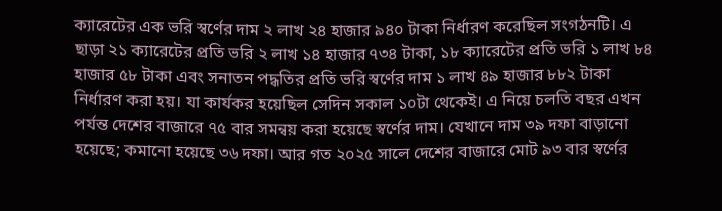ক্যারেটের এক ভরি স্বর্ণের দাম ২ লাখ ২৪ হাজার ৯৪০ টাকা নির্ধারণ করেছিল সংগঠনটি। এ ছাড়া ২১ ক্যারেটের প্রতি ভরি ২ লাখ ১৪ হাজার ৭৩৪ টাকা, ১৮ ক্যারেটের প্রতি ভরি ১ লাখ ৮৪ হাজার ৫৮ টাকা এবং সনাতন পদ্ধতির প্রতি ভরি স্বর্ণের দাম ১ লাখ ৪৯ হাজার ৮৮২ টাকা নির্ধারণ করা হয়। যা কার্যকর হয়েছিল সেদিন সকাল ১০টা থেকেই। এ নিয়ে চলতি বছর এখন পর্যন্ত দেশের বাজারে ৭৫ বার সমন্বয় করা হয়েছে স্বর্ণের দাম। যেখানে দাম ৩৯ দফা বাড়ানো হয়েছে; কমানো হয়েছে ৩৬ দফা। আর গত ২০২৫ সালে দেশের বাজারে মোট ৯৩ বার স্বর্ণের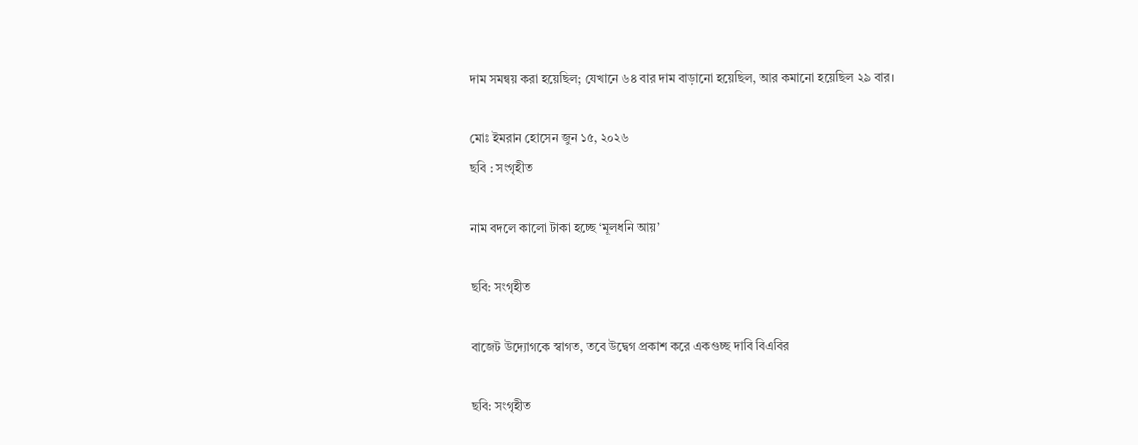দাম সমন্বয় করা হয়েছিল; যেখানে ৬৪ বার দাম বাড়ানো হয়েছিল, আর কমানো হয়েছিল ২৯ বার।

মোঃ ইমরান হোসেন জুন ১৫, ২০২৬
ছবি : সংগৃহীত

নাম বদলে কালো টাকা হচ্ছে ‘মূলধনি আয়’

ছবি: সংগৃহীত

বাজেট উদ্যোগকে স্বাগত, তবে উদ্বেগ প্রকাশ করে একগুচ্ছ দাবি বিএবির

ছবি: সংগৃহীত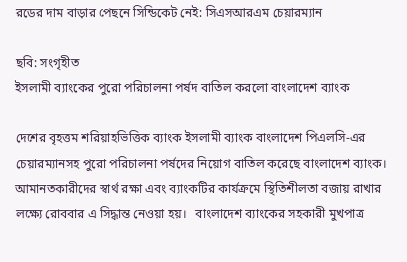রডের দাম বাড়ার পেছনে সিন্ডিকেট নেই: সিএসআরএম চেয়ারম্যান

ছবি: সংগৃহীত
ইসলামী ব্যাংকের পুরো পরিচালনা পর্ষদ বাতিল করলো বাংলাদেশ ব্যাংক

দেশের বৃহত্তম শরিয়াহভিত্তিক ব্যাংক ইসলামী ব্যাংক বাংলাদেশ পিএলসি-এর চেয়ারম্যানসহ পুরো পরিচালনা পর্ষদের নিয়োগ বাতিল করেছে বাংলাদেশ ব্যাংক। আমানতকারীদের স্বার্থ রক্ষা এবং ব্যাংকটির কার্যক্রমে স্থিতিশীলতা বজায় রাখার লক্ষ্যে রোববার এ সিদ্ধান্ত নেওয়া হয়।   বাংলাদেশ ব্যাংকের সহকারী মুখপাত্র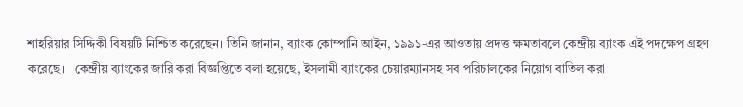শাহরিয়ার সিদ্দিকী বিষয়টি নিশ্চিত করেছেন। তিনি জানান, ব্যাংক কোম্পানি আইন, ১৯৯১-এর আওতায় প্রদত্ত ক্ষমতাবলে কেন্দ্রীয় ব্যাংক এই পদক্ষেপ গ্রহণ করেছে।   কেন্দ্রীয় ব্যাংকের জারি করা বিজ্ঞপ্তিতে বলা হয়েছে, ইসলামী ব্যাংকের চেয়ারম্যানসহ সব পরিচালকের নিয়োগ বাতিল করা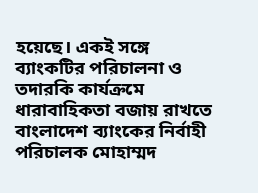হয়েছে। একই সঙ্গে ব্যাংকটির পরিচালনা ও তদারকি কার্যক্রমে ধারাবাহিকতা বজায় রাখতে বাংলাদেশ ব্যাংকের নির্বাহী পরিচালক মোহাম্মদ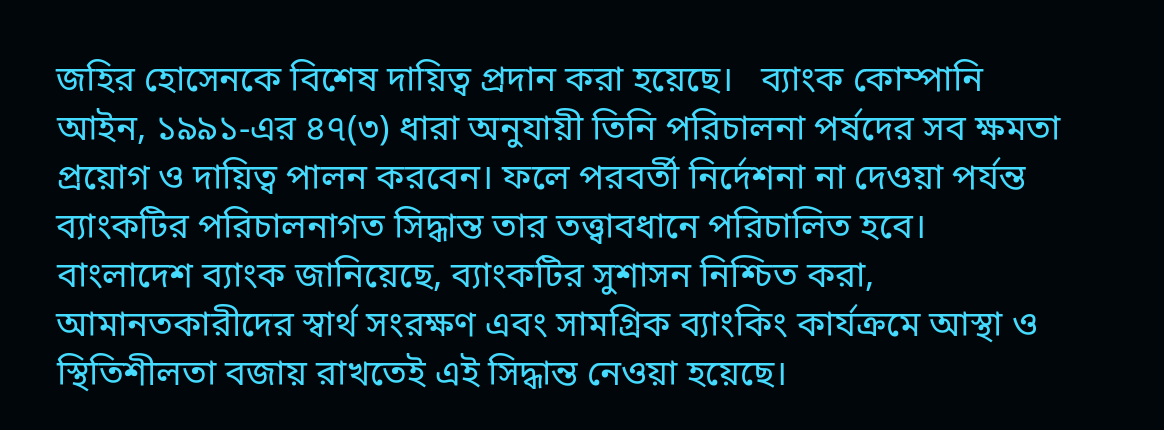জহির হোসেনকে বিশেষ দায়িত্ব প্রদান করা হয়েছে।   ব্যাংক কোম্পানি আইন, ১৯৯১-এর ৪৭(৩) ধারা অনুযায়ী তিনি পরিচালনা পর্ষদের সব ক্ষমতা প্রয়োগ ও দায়িত্ব পালন করবেন। ফলে পরবর্তী নির্দেশনা না দেওয়া পর্যন্ত ব্যাংকটির পরিচালনাগত সিদ্ধান্ত তার তত্ত্বাবধানে পরিচালিত হবে।   বাংলাদেশ ব্যাংক জানিয়েছে, ব্যাংকটির সুশাসন নিশ্চিত করা, আমানতকারীদের স্বার্থ সংরক্ষণ এবং সামগ্রিক ব্যাংকিং কার্যক্রমে আস্থা ও স্থিতিশীলতা বজায় রাখতেই এই সিদ্ধান্ত নেওয়া হয়েছে।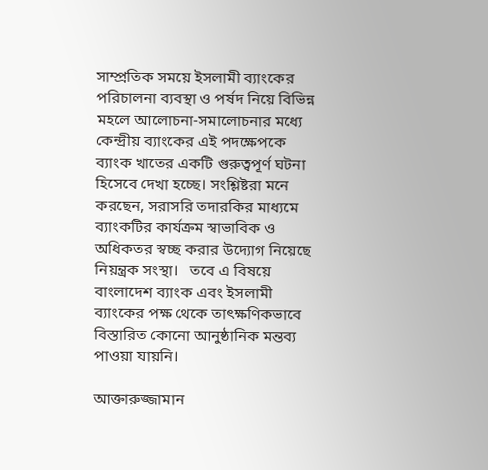সাম্প্রতিক সময়ে ইসলামী ব্যাংকের পরিচালনা ব্যবস্থা ও পর্ষদ নিয়ে বিভিন্ন মহলে আলোচনা-সমালোচনার মধ্যে কেন্দ্রীয় ব্যাংকের এই পদক্ষেপকে ব্যাংক খাতের একটি গুরুত্বপূর্ণ ঘটনা হিসেবে দেখা হচ্ছে। সংশ্লিষ্টরা মনে করছেন, সরাসরি তদারকির মাধ্যমে ব্যাংকটির কার্যক্রম স্বাভাবিক ও অধিকতর স্বচ্ছ করার উদ্যোগ নিয়েছে নিয়ন্ত্রক সংস্থা।   তবে এ বিষয়ে বাংলাদেশ ব্যাংক এবং ইসলামী ব্যাংকের পক্ষ থেকে তাৎক্ষণিকভাবে বিস্তারিত কোনো আনুষ্ঠানিক মন্তব্য পাওয়া যায়নি।

আক্তারুজ্জামান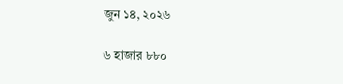জুন ১৪, ২০২৬

৬ হাজার ৮৮০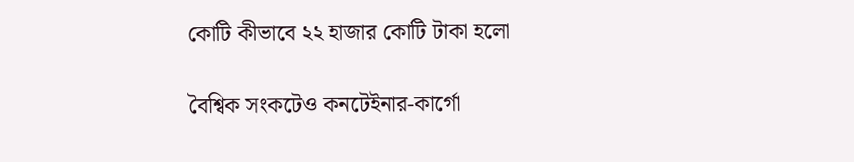কোটি কীভাবে ২২ হাজার কোটি টাকা হলো

বৈশ্বিক সংকটেও কনটেইনার-কার্গো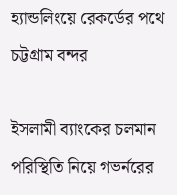হ্যান্ডলিংয়ে রেকর্ডের পথে চট্টগ্রাম বন্দর

ইসলামী ব্যাংকের চলমান পরিস্থিতি নিয়ে গভর্নরের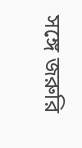সঙ্গে জরুরি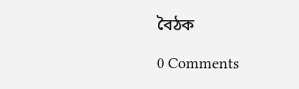বৈঠক

0 Comments